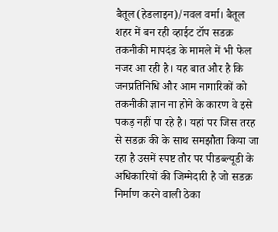बैतूल(हेडलाइन)/नवल वर्मा। बैतूल शहर में बन रही व्हाईट टॉप सडक़ तकनीकी मापदंड के मामले में भी फेल नजर आ रही है। यह बात और है कि जनप्रतिनिधि और आम नागारिकों को तकनीकी ज्ञान ना होने के कारण वे इसे पकड़ नहीं पा रहे है। यहां पर जिस तरह से सडक़ की के साथ समझौता किया जा रहा है उसमें स्पष्ट तौर पर पीडब्ल्यूडी के अधिकारियों की जिम्मेदारी है जो सडक़ निर्माण करने वाली ठेका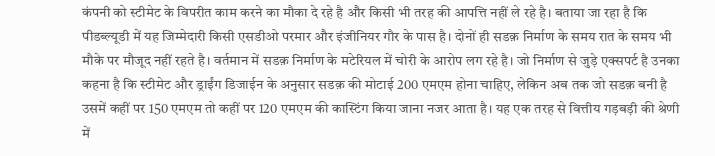कंपनी को स्टीमेट के विपरीत काम करने का मौका दे रहे है और किसी भी तरह की आपत्ति नहीं ले रहे है। बताया जा रहा है कि पीडब्ल्यूडी में यह जिम्मेदारी किसी एसडीओ परमार और इंजीनियर गौर के पास है। दोनों ही सडक़ निर्माण के समय रात के समय भी मौके पर मौजूद नहीं रहते है। वर्तमान में सडक़ निर्माण के मटेरियल में चोरी के आरोप लग रहे है। जो निर्माण से जुड़े एक्सपर्ट है उनका कहना है कि स्टीमेट और ड्राईंग डिजाईन के अनुसार सडक़ की मोटाई 200 एमएम होना चाहिए, लेकिन अब तक जो सडक़ बनी है उसमें कहीं पर 150 एमएम तो कहीं पर 120 एमएम की कास्टिंग किया जाना नजर आता है। यह एक तरह से वित्तीय गड़बड़ी की श्रेणी में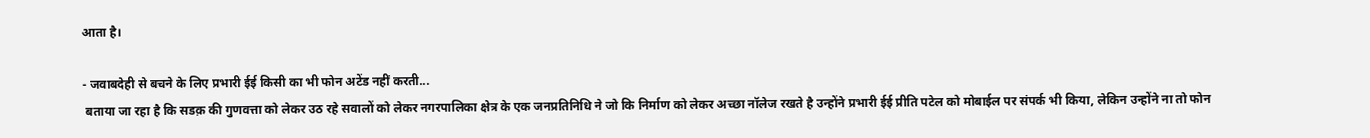आता है।

- जवाबदेही से बचने के लिए प्रभारी ईई किसी का भी फोन अटेंड नहीं करती...
 बताया जा रहा है कि सडक़ की गुणवत्ता को लेकर उठ रहे सवालों को लेकर नगरपालिका क्षेत्र के एक जनप्रतिनिधि ने जो कि निर्माण को लेकर अच्छा नॉलेज रखते है उन्होंने प्रभारी ईई प्रीति पटेल को मोबाईल पर संपर्क भी किया, लेकिन उन्होंने ना तो फोन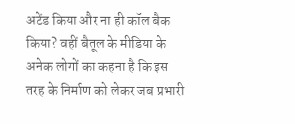अटेंड किया और ना ही कॉल बैक किया? वहीं बैतूल के मीडिया के अनेक लोगों का कहना है कि इस तरह के निर्माण को लेकर जब प्रभारी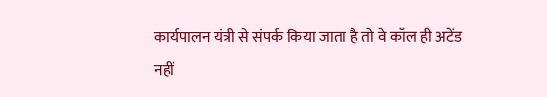कार्यपालन यंत्री से संपर्क किया जाता है तो वे कॉल ही अटेंड नहीं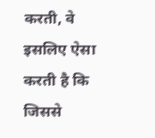करती, वे इसलिए ऐसा करती है कि जिससे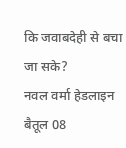कि जवाबदेही से बचा जा सके?
नवल वर्मा हेडलाइन बैतूल 08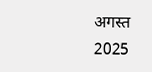अगस्त 2025